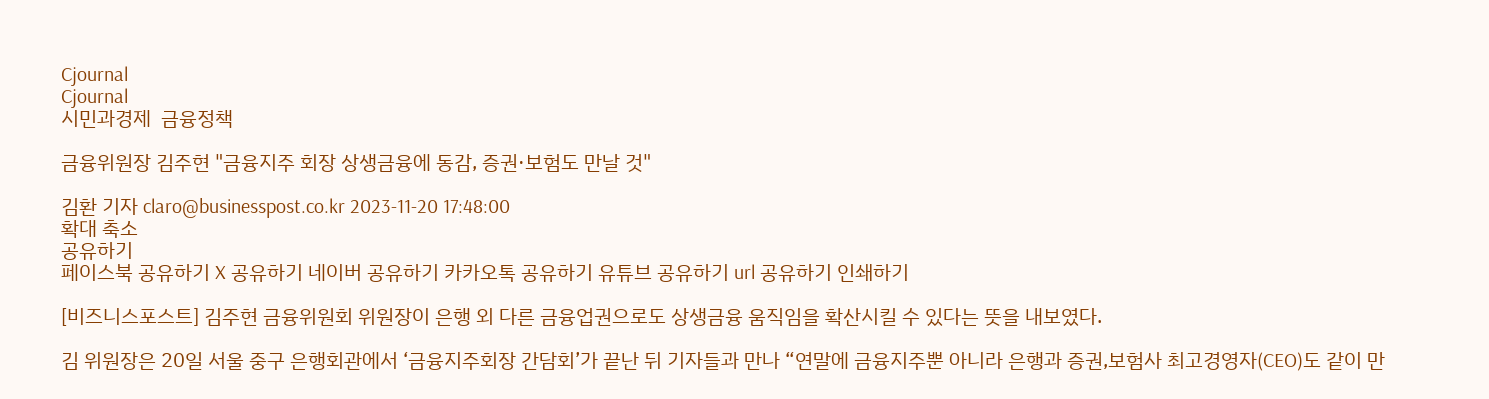Cjournal
Cjournal
시민과경제  금융정책

금융위원장 김주현 "금융지주 회장 상생금융에 동감, 증권·보험도 만날 것"

김환 기자 claro@businesspost.co.kr 2023-11-20 17:48:00
확대 축소
공유하기
페이스북 공유하기 X 공유하기 네이버 공유하기 카카오톡 공유하기 유튜브 공유하기 url 공유하기 인쇄하기

[비즈니스포스트] 김주현 금융위원회 위원장이 은행 외 다른 금융업권으로도 상생금융 움직임을 확산시킬 수 있다는 뜻을 내보였다.

김 위원장은 20일 서울 중구 은행회관에서 ‘금융지주회장 간담회’가 끝난 뒤 기자들과 만나 “연말에 금융지주뿐 아니라 은행과 증권,보험사 최고경영자(CEO)도 같이 만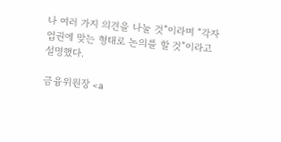나 여러 가지 의견을 나눌 것”이라며 “각자 업권에 맞는 형태로 논의를 할 것”이라고 설명했다.

금융위원장 <a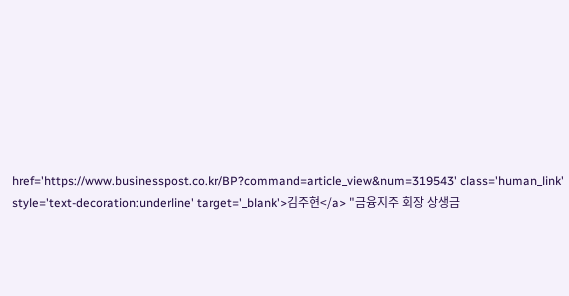href='https://www.businesspost.co.kr/BP?command=article_view&num=319543' class='human_link' style='text-decoration:underline' target='_blank'>김주현</a> "금융지주 회장 상생금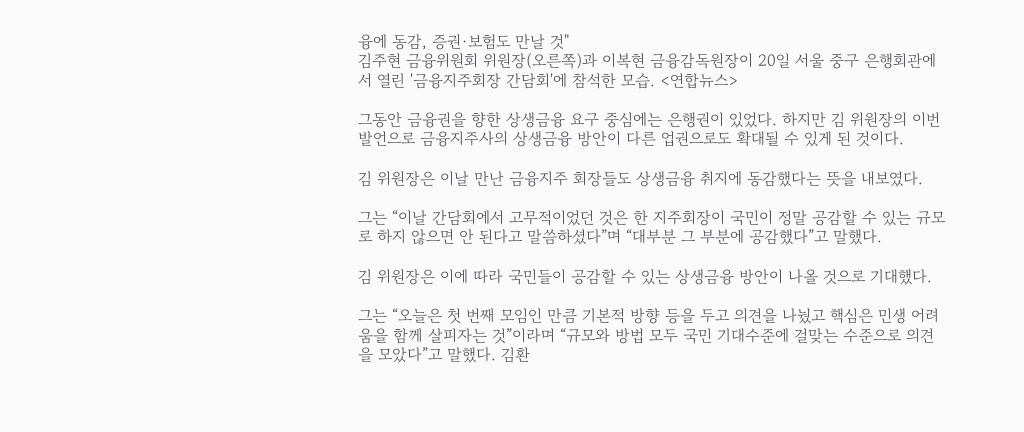융에 동감, 증권·보험도 만날 것"
김주현 금융위원회 위원장(오른쪽)과 이복현 금융감독원장이 20일 서울 중구 은행회관에서 열린 '금융지주회장 간담회'에 참석한 모습. <연합뉴스>

그동안 금융권을 향한 상생금융 요구 중심에는 은행권이 있었다. 하지만 김 위원장의 이번 발언으로 금융지주사의 상생금융 방안이 다른 업권으로도 확대될 수 있게 된 것이다.

김 위원장은 이날 만난 금융지주 회장들도 상생금융 취지에 동감했다는 뜻을 내보였다.

그는 “이날 간담회에서 고무적이었던 것은 한 지주회장이 국민이 정말 공감할 수 있는 규모로 하지 않으면 안 된다고 말씀하셨다”며 “대부분 그 부분에 공감했다”고 말했다.

김 위원장은 이에 따라 국민들이 공감할 수 있는 상생금융 방안이 나올 것으로 기대했다.

그는 “오늘은 첫 번째 모임인 만큼 기본적 방향 등을 두고 의견을 나눴고 핵심은 민생 어려움을 함께 살피자는 것”이라며 “규모와 방법 모두 국민 기대수준에 걸맞는 수준으로 의견을 모았다”고 말했다. 김환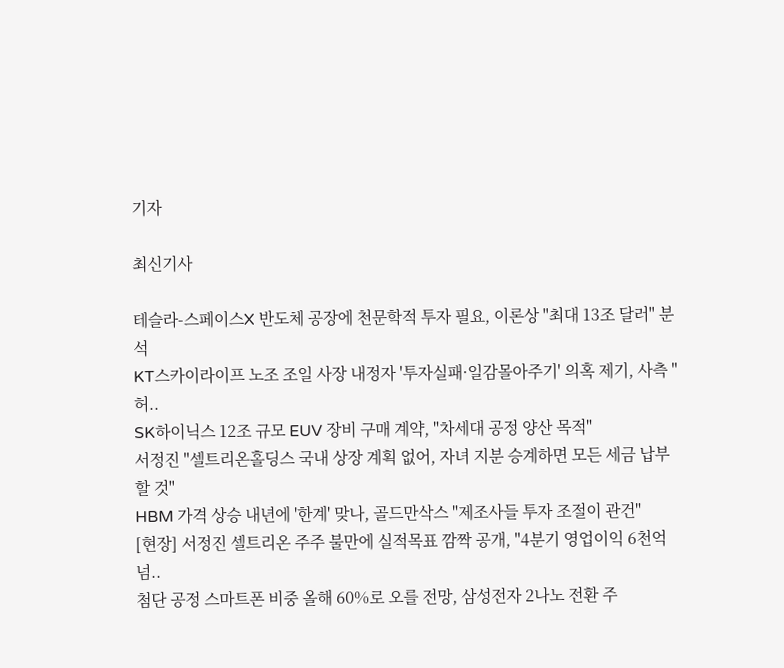기자

최신기사

테슬라-스페이스X 반도체 공장에 천문학적 투자 필요, 이론상 "최대 13조 달러" 분석
KT스카이라이프 노조 조일 사장 내정자 '투자실패·일감몰아주기' 의혹 제기, 사측 "허..
SK하이닉스 12조 규모 EUV 장비 구매 계약, "차세대 공정 양산 목적"
서정진 "셀트리온홀딩스 국내 상장 계획 없어, 자녀 지분 승계하면 모든 세금 납부할 것"
HBM 가격 상승 내년에 '한계' 맞나, 골드만삭스 "제조사들 투자 조절이 관건"
[현장] 서정진 셀트리온 주주 불만에 실적목표 깜짝 공개, "4분기 영업이익 6천억 넘..
첨단 공정 스마트폰 비중 올해 60%로 오를 전망, 삼성전자 2나노 전환 주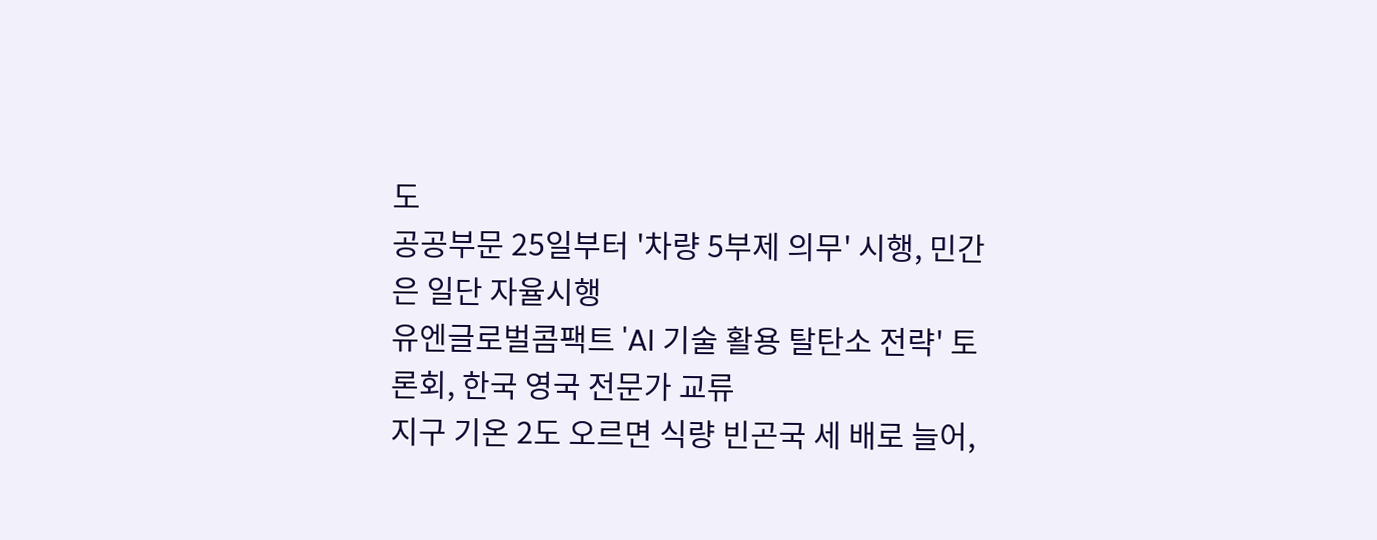도
공공부문 25일부터 '차량 5부제 의무' 시행, 민간은 일단 자율시행
유엔글로벌콤팩트 'AI 기술 활용 탈탄소 전략' 토론회, 한국 영국 전문가 교류
지구 기온 2도 오르면 식량 빈곤국 세 배로 늘어,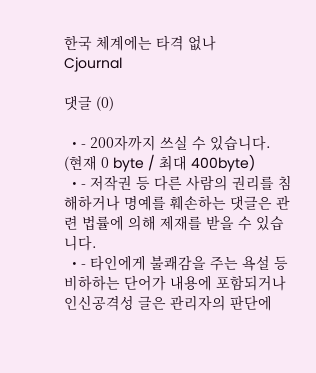한국 체계에는 타격 없나
Cjournal

댓글 (0)

  • - 200자까지 쓰실 수 있습니다. (현재 0 byte / 최대 400byte)
  • - 저작권 등 다른 사람의 권리를 침해하거나 명예를 훼손하는 댓글은 관련 법률에 의해 제재를 받을 수 있습니다.
  • - 타인에게 불쾌감을 주는 욕설 등 비하하는 단어가 내용에 포함되거나 인신공격성 글은 관리자의 판단에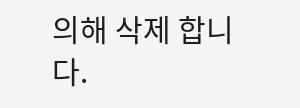의해 삭제 합니다.